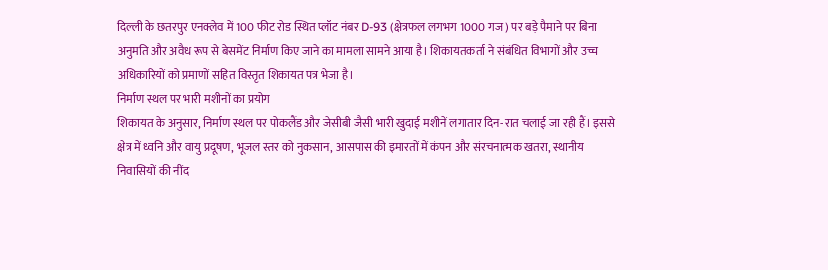दिल्ली के छतरपुर एनक्लेव में 100 फीट रोड स्थित प्लॉट नंबर D-93 (क्षेत्रफल लगभग 1000 गज) पर बड़े पैमाने पर बिना अनुमति और अवैध रूप से बेसमेंट निर्माण किए जाने का मामला सामने आया है। शिकायतकर्ता ने संबंधित विभागों और उच्च अधिकारियों को प्रमाणों सहित विस्तृत शिकायत पत्र भेजा है।
निर्माण स्थल पर भारी मशीनों का प्रयोग
शिकायत के अनुसार, निर्माण स्थल पर पोकलैंड और जेसीबी जैसी भारी खुदाई मशीनें लगातार दिन-रात चलाई जा रही हैं। इससे क्षेत्र में ध्वनि और वायु प्रदूषण, भूजल स्तर को नुकसान, आसपास की इमारतों में कंपन और संरचनात्मक खतरा, स्थानीय निवासियों की नींद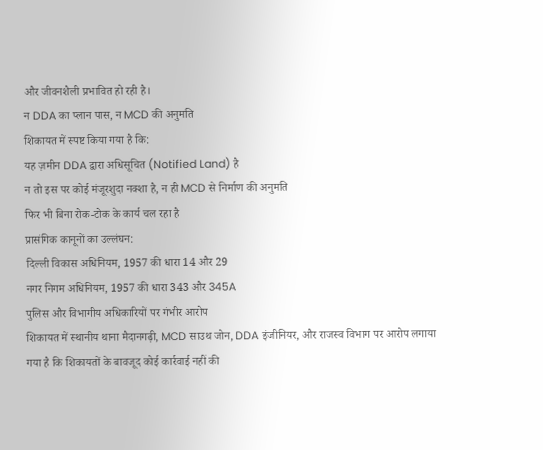और जीवनशैली प्रभावित हो रही है।
न DDA का प्लान पास, न MCD की अनुमति
शिकायत में स्पष्ट किया गया है कि:
यह ज़मीन DDA द्वारा अधिसूचित (Notified Land) है
न तो इस पर कोई मंजूरशुदा नक्शा है, न ही MCD से निर्माण की अनुमति
फिर भी बिना रोक-टोक के कार्य चल रहा है
प्रासंगिक कानूनों का उल्लंघन:
दिल्ली विकास अधिनियम, 1957 की धारा 14 और 29
नगर निगम अधिनियम, 1957 की धारा 343 और 345A
पुलिस और विभागीय अधिकारियों पर गंभीर आरोप
शिकायत में स्थानीय थाना मैदानगढ़ी, MCD साउथ जोन, DDA इंजीनियर, और राजस्व विभाग पर आरोप लगाया गया है कि शिकायतों के बावजूद कोई कार्रवाई नहीं की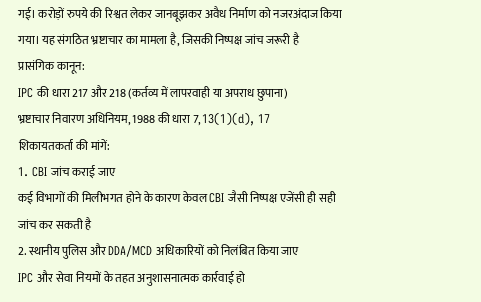गई। करोड़ों रुपये की रिश्वत लेकर जानबूझकर अवैध निर्माण को नजरअंदाज किया गया। यह संगठित भ्रष्टाचार का मामला है, जिसकी निष्पक्ष जांच जरूरी है
प्रासंगिक कानून:
IPC की धारा 217 और 218 (कर्तव्य में लापरवाही या अपराध छुपाना)
भ्रष्टाचार निवारण अधिनियम, 1988 की धारा 7, 13(1)(d), 17
शिकायतकर्ता की मांगें:
1. CBI जांच कराई जाए
कई विभागों की मिलीभगत होने के कारण केवल CBI जैसी निष्पक्ष एजेंसी ही सही जांच कर सकती है
2. स्थानीय पुलिस और DDA/MCD अधिकारियों को निलंबित किया जाए
IPC और सेवा नियमों के तहत अनुशासनात्मक कार्रवाई हो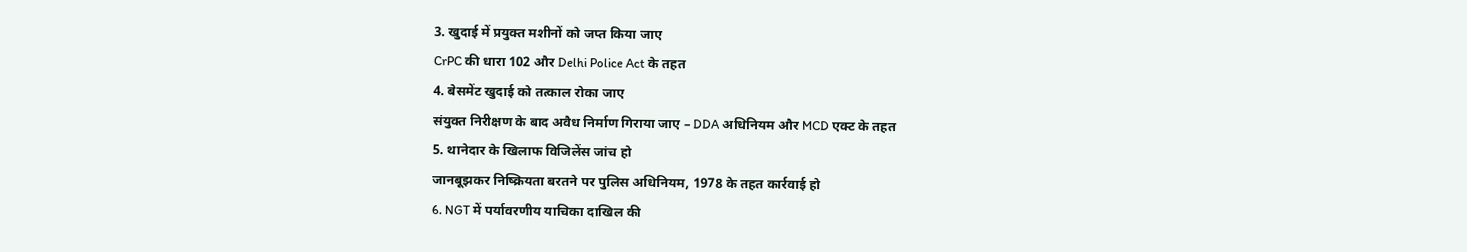3. खुदाई में प्रयुक्त मशीनों को जप्त किया जाए
CrPC की धारा 102 और Delhi Police Act के तहत
4. बेसमेंट खुदाई को तत्काल रोका जाए
संयुक्त निरीक्षण के बाद अवैध निर्माण गिराया जाए – DDA अधिनियम और MCD एक्ट के तहत
5. थानेदार के खिलाफ विजिलेंस जांच हो
जानबूझकर निष्क्रियता बरतने पर पुलिस अधिनियम, 1978 के तहत कार्रवाई हो
6. NGT में पर्यावरणीय याचिका दाखिल की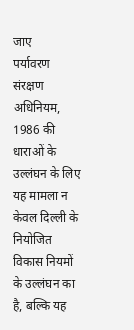जाए
पर्यावरण संरक्षण अधिनियम, 1986 की धाराओं के उल्लंघन के लिए
यह मामला न केवल दिल्ली के नियोजित विकास नियमों के उल्लंघन का है, बल्कि यह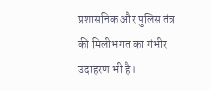प्रशासनिक और पुलिस तंत्र की मिलीभगत का गंभीर उदाहरण भी है।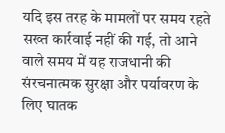यदि इस तरह के मामलों पर समय रहते सख्त कार्रवाई नहीं की गई, तो आने वाले समय में यह राजधानी की संरचनात्मक सुरक्षा और पर्यावरण के लिए घातक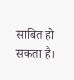साबित हो सकता है।